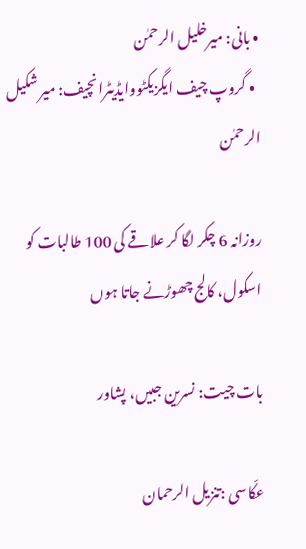• بانی: میرخلیل الرحمٰن
  • گروپ چیف ایگزیکٹووایڈیٹرانچیف: میر شکیل الرحمٰن

روزانہ 6 چکر لگا کر علاقے کی 100 طالبات کو اسکول، کالج چھوڑنے جاتا ہوں

بات چیت: نسرین جبیں، پشاور

عکّاسی :تنزیل الرحمان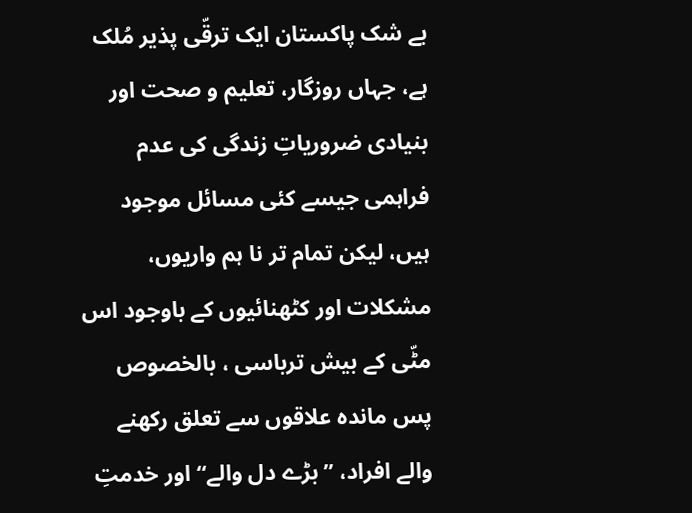بے شک پاکستان ایک ترقّی پذیر مُلک ہے، جہاں روزگار، تعلیم و صحت اور بنیادی ضروریاتِ زندگی کی عدم فراہمی جیسے کئی مسائل موجود ہیں، لیکن تمام تر نا ہم واریوں، مشکلات اور کٹھنائیوں کے باوجود اس مٹّی کے بیش ترباسی ، بالخصوص پس ماندہ علاقوں سے تعلق رکھنے والے افراد، ’’بڑے دل والے‘‘ اور خدمتِ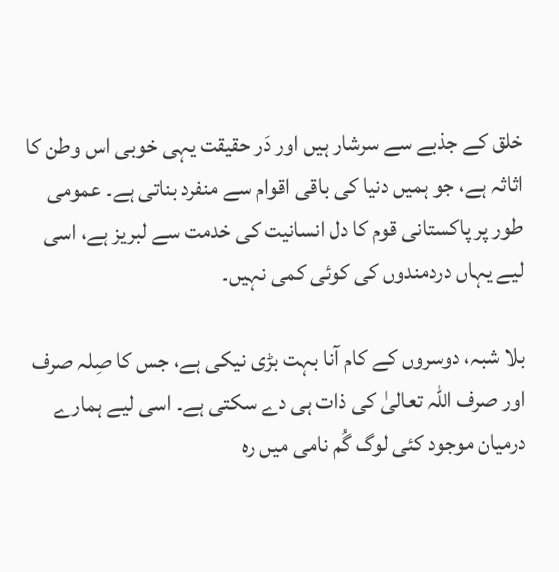خلق کے جذبے سے سرشار ہیں اور دَر حقیقت یہی خوبی اس وطن کا اثاثہ ہے، جو ہمیں دنیا کی باقی اقوام سے منفرد بناتی ہے۔ عمومی طور پر پاکستانی قوم کا دل انسانیت کی خدمت سے لبریز ہے، اسی لیے یہاں دردمندوں کی کوئی کمی نہیں۔

بلا شبہ، دوسروں کے کام آنا بہت بڑی نیکی ہے، جس کا صِلہ صرف اور صرف اللہ تعالیٰ کی ذات ہی دے سکتی ہے۔ اسی لیے ہمارے درمیان موجود کئی لوگ گُم نامی میں رہ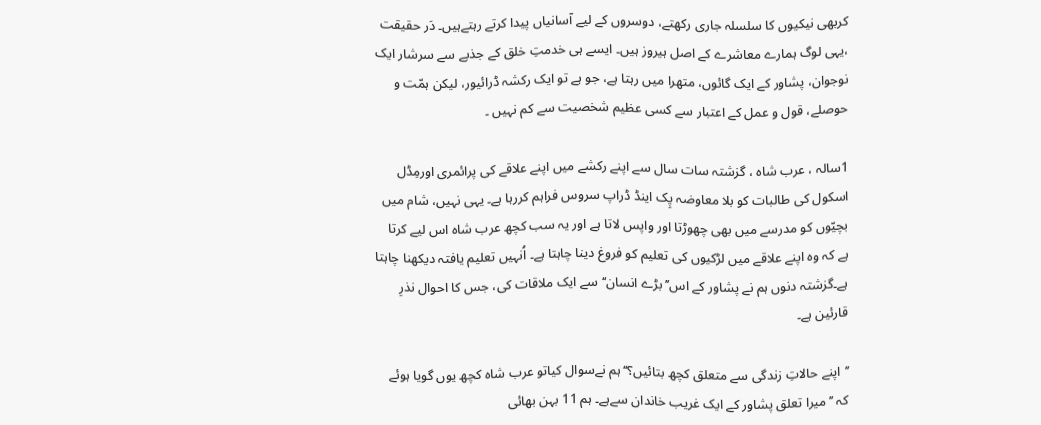کربھی نیکیوں کا سلسلہ جاری رکھتے، دوسروں کے لیے آسانیاں پیدا کرتے رہتےہیں۔ دَر حقیقت ،یہی لوگ ہمارے معاشرے کے اصل ہیروز ہیں۔ ایسے ہی خدمتِ خلق کے جذبے سے سرشار ایک نوجوان، پشاور کے ایک گائوں، متھرا میں رہتا ہے، جو ہے تو ایک رکشہ ڈرائیور، لیکن ہمّت و حوصلے، قول و عمل کے اعتبار سے کسی عظیم شخصیت سے کم نہیں ۔

1سالہ ، عرب شاہ ، گزشتہ سات سال سے اپنے رکشے میں اپنے علاقے کی پرائمری اورمِڈل اسکول کی طالبات کو بلا معاوضہ پِک اینڈ ڈراپ سروس فراہم کررہا ہے۔ یہی نہیں، شام میں بچیّوں کو مدرسے میں بھی چھوڑتا اور واپس لاتا ہے اور یہ سب کچھ عرب شاہ اس لیے کرتا ہے کہ وہ اپنے علاقے میں لڑکیوں کی تعلیم کو فروغ دینا چاہتا ہے۔ اُنہیں تعلیم یافتہ دیکھنا چاہتا ہے۔گزشتہ دنوں ہم نے پشاور کے اس’’بڑے انسان‘‘سے ایک ملاقات کی، جس کا احوال نذرِ قارئین ہے۔

’’اپنے حالاتِ زندگی سے متعلق کچھ بتائیں؟‘‘ہم نےسوال کیاتو عرب شاہ کچھ یوں گویا ہوئے کہ ’’میرا تعلق پشاور کے ایک غریب خاندان سےہے۔ ہم 11 بہن بھائی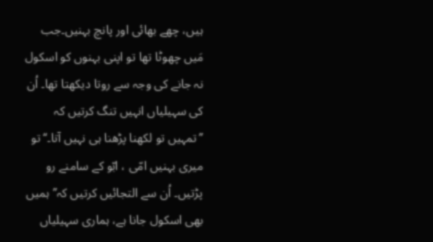ہیں، چھے بھائی اور پانچ بہنیں۔جب مَیں چھوٹا تھا تو اپنی بہنوں کو اسکول نہ جانے کی وجہ سے روتا دیکھتا تھا۔ اُن کی سہیلیاں انہیں تنگ کرتیں کہ ’’تمہیں تو لکھنا پڑھنا ہی نہیں آتا۔‘‘ تو میری بہنیں امّی ، ابّو کے سامنے رو پڑتیں۔ اُن سے التجائیں کرتیں کہ’’ ہمیں بھی اسکول جانا ہے، ہماری سہیلیاں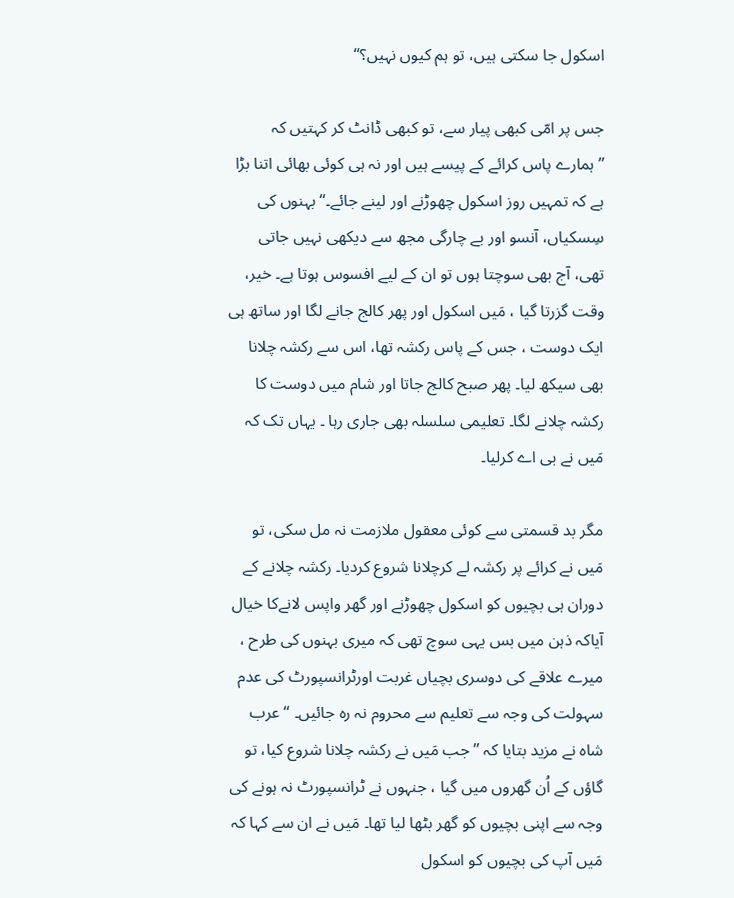اسکول جا سکتی ہیں، تو ہم کیوں نہیں؟‘‘

جس پر امّی کبھی پیار سے، تو کبھی ڈانٹ کر کہتیں کہ ’’ہمارے پاس کرائے کے پیسے ہیں اور نہ ہی کوئی بھائی اتنا بڑا ہے کہ تمہیں روز اسکول چھوڑنے اور لینے جائے۔‘‘ بہنوں کی سِسکیاں، آنسو اور بے چارگی مجھ سے دیکھی نہیں جاتی تھی، آج بھی سوچتا ہوں تو ان کے لیے افسوس ہوتا ہے۔ خیر، وقت گزرتا گیا ، مَیں اسکول اور پھر کالج جانے لگا اور ساتھ ہی ایک دوست ، جس کے پاس رکشہ تھا، اس سے رکشہ چلانا بھی سیکھ لیا۔ پھر صبح کالج جاتا اور شام میں دوست کا رکشہ چلانے لگا۔ تعلیمی سلسلہ بھی جاری رہا ۔ یہاں تک کہ مَیں نے بی اے کرلیا۔

مگر بد قسمتی سے کوئی معقول ملازمت نہ مل سکی، تو مَیں نے کرائے پر رکشہ لے کرچلانا شروع کردیا۔ رکشہ چلانے کے دوران ہی بچیوں کو اسکول چھوڑنے اور گھر واپس لانےکا خیال آیاکہ ذہن میں بس یہی سوچ تھی کہ میری بہنوں کی طرح ، میرے علاقے کی دوسری بچیاں غربت اورٹرانسپورٹ کی عدم سہولت کی وجہ سے تعلیم سے محروم نہ رہ جائیں۔ ‘‘ عرب شاہ نے مزید بتایا کہ ’’جب مَیں نے رکشہ چلانا شروع کیا، تو گاؤں کے اُن گھروں میں گیا ، جنہوں نے ٹرانسپورٹ نہ ہونے کی وجہ سے اپنی بچیوں کو گھر بٹھا لیا تھا۔ مَیں نے ان سے کہا کہ مَیں آپ کی بچیوں کو اسکول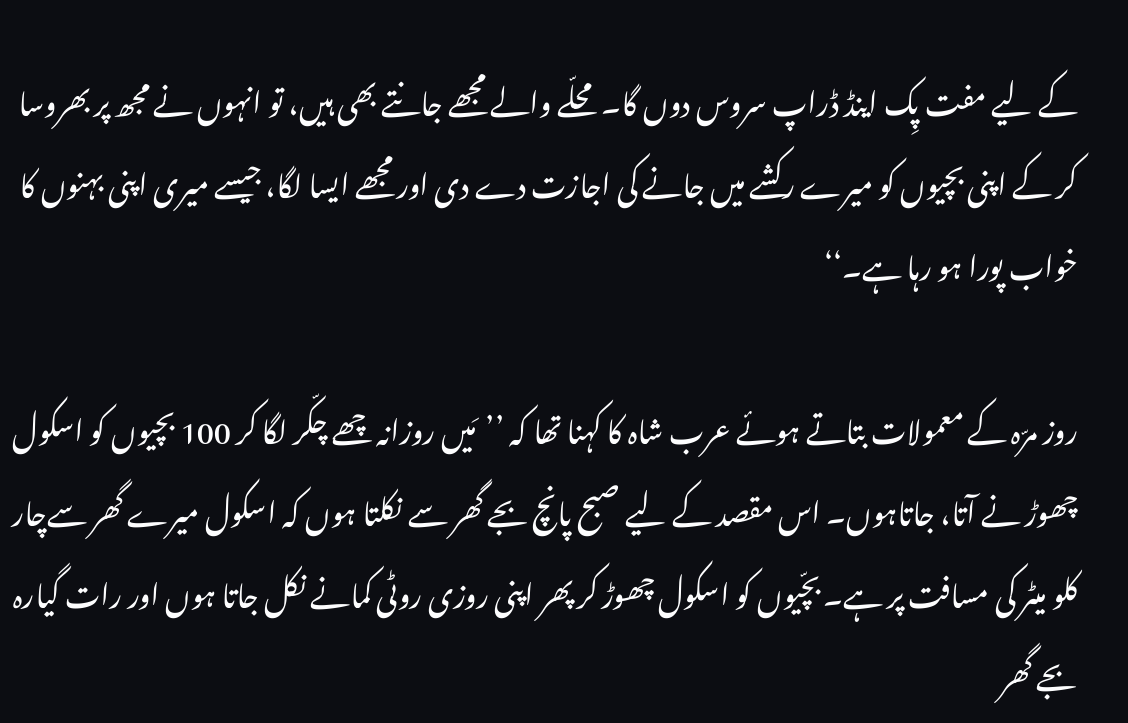کے لیے مفت پِک اینڈ ڈراپ سروس دوں گا۔ محلّے والے مجھے جانتے بھی ہیں، تو انہوں نے مجھ پر بھروسا کر کے اپنی بچیوں کو میرے رکشے میں جانے کی اجازت دے دی اور مجھے ایسا لگا، جیسے میری اپنی بہنوں کا خواب پورا ہو رہا ہے۔‘‘

روز مرّہ کے معمولات بتاتے ہوئے عرب شاہ کا کہنا تھا کہ ’’مَیں روزانہ چھے چکّر لگا کر 100 بچیوں کو اسکول چھوڑ نے آتا، جاتاہوں۔ اس مقصد کے لیے صبح پانچ بجے گھر سے نکلتا ہوں کہ اسکول میرے گھر سےچار کلو میٹر کی مسافت پر ہے۔ بچّیوں کو اسکول چھوڑ کر پھر اپنی روزی روٹی کمانے نکل جاتا ہوں اور رات گیارہ بجے گھر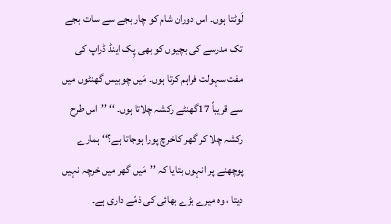لَوٹتا ہوں۔ اس دوران شام کو چار بجے سے سات بجے تک مدرسے کی بچیوں کو بھی پِک اینڈ ڈراپ کی مفت سہولت فراہم کرتا ہوں۔ مَیں چوبیس گھنٹوں میں سے قریباً 17گھنٹے رکشہ چلاتا ہوں۔ ‘‘ ’’اس طرح رکشہ چلا کر گھر کاخرچ پورا ہوجاتا ہے؟‘‘ ہمارے پوچھنے پر انہوں بتایا کہ ’’مَیں گھر میں خرچہ نہیں دیتا ، وہ میرے بڑے بھائی کی ذمّے داری ہے۔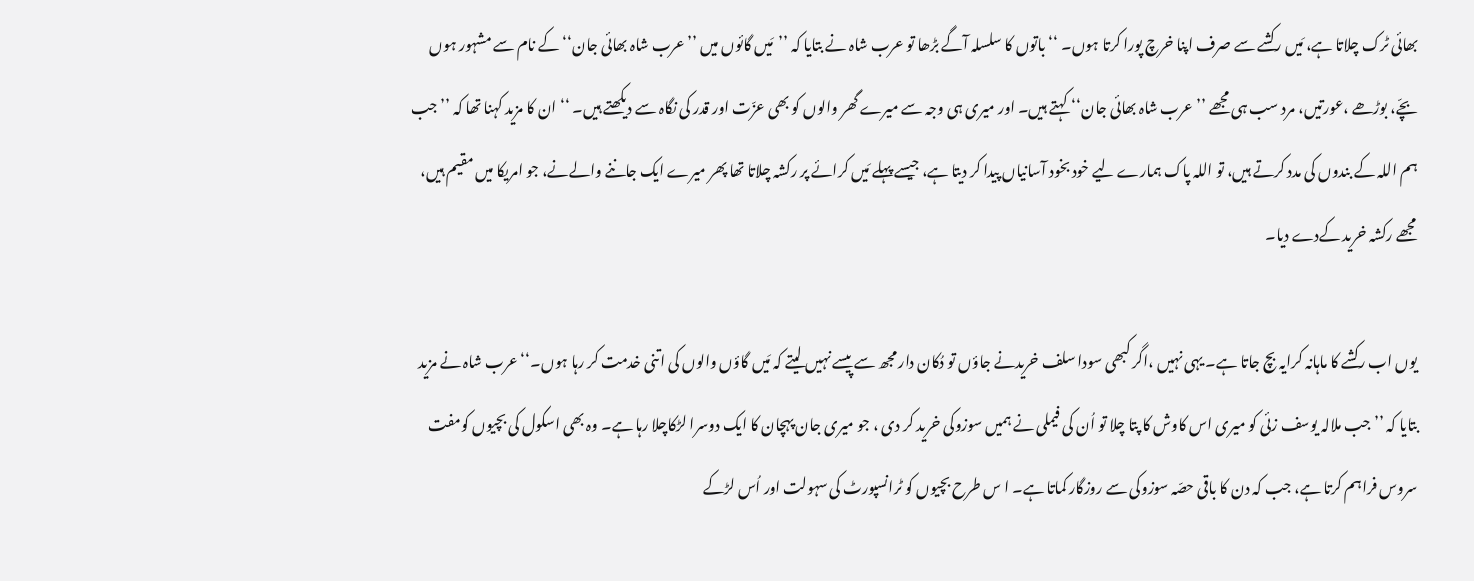بھائی ٹرک چلاتا ہے، مَیں رکشے سے صرف اپنا خرچ پورا کرتا ہوں۔ ‘‘ باتوں کا سلسلہ آگے بڑھا تو عرب شاہ نے بتایا کہ ’’مَیں گائوں میں ’’عرب شاہ بھائی جان‘‘ کے نام سے مشہور ہوں بچّے، بوڑھے ،عورتیں، مرد سب ہی مجھے ’’عرب شاہ بھائی جان‘‘ کہتے ہیں۔ اور میری ہی وجہ سے میرے گھر والوں کو بھی عزّت اور قدر کی نگاہ سے دیکھتے ہیں۔ ‘‘ ان کا مزید کہنا تھا کہ ’’ جب ہم اللہ کے بندوں کی مدد کرتے ہیں، تو اللہ پاک ہمارے لیے خود بخود آسانیاں پیدا کر دیتا ہے، جیسے پہلے مَیں کرائے پر رکشہ چلاتا تھا پھر میرے ایک جاننے والےنے، جو امریکا میں مقیم ہیں، مجھے رکشہ خرید کےدے دیا۔

یوں اب رکشے کا ماہانہ کرایہ بچ جاتا ہے۔ یہی نہیں ،اگر کبھی سودا سلف خریدنے جاؤں تو دُکان دار مجھ سے پیسے نہیں لیتے کہ مَیں گاؤں والوں کی اتنی خدمت کر رہا ہوں۔‘‘ عرب شاہ نے مزید بتایا کہ ’’جب ملالہ یوسف زئی کو میری اس کاوش کا پتا چلا تو اُن کی فیملی نے ہمیں سوزوکی خرید کر دی ، جو میری جان پہچان کا ایک دوسرا لڑکاچلا رہا ہے۔ وہ بھی اسکول کی بچیوں کومفت سروس فراہم کرتا ہے، جب کہ دن کا باقی حصّہ سوزوکی سے روزگار کماتا ہے۔ ا س طرح بچیوں کو ٹرانسپورٹ کی سہولت اور اُس لڑکے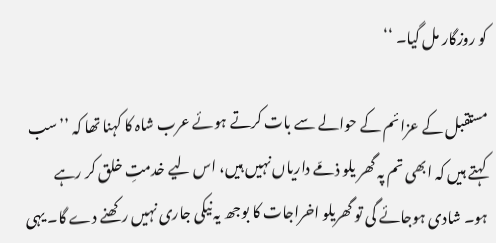کو روزگار مل گیا۔ ‘‘

مستقبل کے عزائم کے حوالے سے بات کرتے ہوئے عرب شاہ کا کہنا تھا کہ ’’سب کہتے ہیں کہ ابھی تم پہ گھر یلو ذمّے داریاں نہیں ہیں، اس لیے خدمتِ خلق کر رہے ہو۔ شادی ہوجائے گی تو گھریلو اخراجات کا بوجھ یہ نیکی جاری نہیں رکھنے دے گا۔ یہی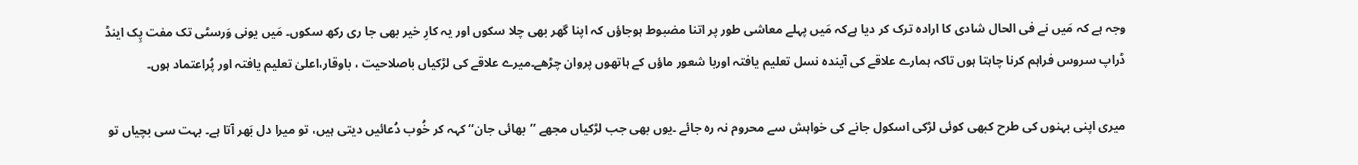وجہ ہے کہ مَیں نے فی الحال شادی کا ارادہ ترک کر دیا ہےکہ مَیں پہلے معاشی طور پر اتنا مضبوط ہوجاؤں کہ اپنا گھر بھی چلا سکوں اور یہ کارِ خیر بھی جا ری رکھ سکوں۔ مَیں یونی وَرسٹی تک مفت پِک اینڈ ڈراپ سروس فراہم کرنا چاہتا ہوں تاکہ ہمارے علاقے کی آیندہ نسل تعلیم یافتہ اوربا شعور ماؤں کے ہاتھوں پروان چڑھے۔میرے علاقے کی لڑکیاں باصلاحیت ، باوقار،اعلیٰ تعلیم یافتہ اور پُراعتماد ہوں۔

میری اپنی بہنوں کی طرح کبھی کوئی لڑکی اسکول جانے کی خواہش سے محروم نہ رہ جائے ۔یوں بھی جب لڑکیاں مجھے ’’بھائی جان‘‘ کہہ کر خُوب دُعائیں دیتی ہیں، تو میرا دل بَھر آتا ہے۔ بہت سی بچیاں تو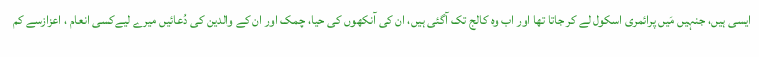ایسی ہیں، جنہیں مَیں پرائمری اسکول لے کر جاتا تھا اور اب وہ کالج تک آگئی ہیں، ان کی آنکھوں کی حیا، چمک اور ان کے والدین کی دُعائیں میرے لیےکسی انعام ، اعزازسے کم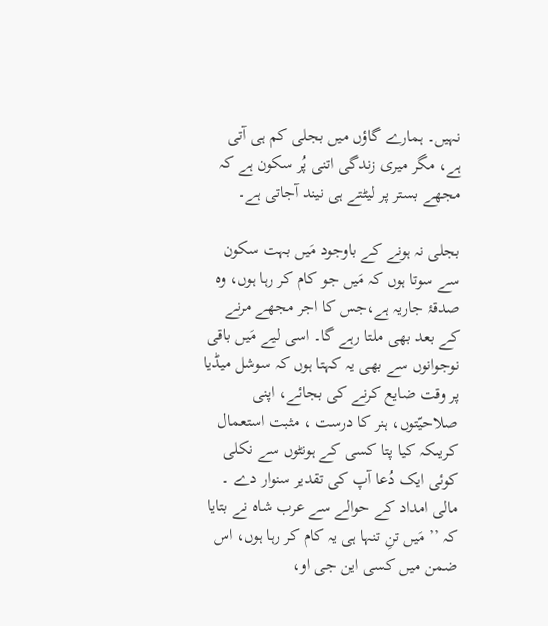نہیں۔ ہمارے گاؤں میں بجلی کم ہی آتی ہے، مگر میری زندگی اتنی پُر سکون ہے کہ مجھے بستر پر لیٹتے ہی نیند آجاتی ہے۔

بجلی نہ ہونے کے باوجود مَیں بہت سکون سے سوتا ہوں کہ مَیں جو کام کر رہا ہوں، وہ صدقۂ جاریہ ہے،جس کا اجر مجھے مرنے کے بعد بھی ملتا رہے گا۔ اسی لیے مَیں باقی نوجوانوں سے بھی یہ کہتا ہوں کہ سوشل میڈیا پر وقت ضایع کرنے کی بجائے، اپنی صلاحیّتوں، ہنر کا درست ، مثبت استعمال کریںکہ کیا پتا کسی کے ہونٹوں سے نکلی کوئی ایک دُعا آپ کی تقدیر سنوار دے ۔ مالی امداد کے حوالے سے عرب شاہ نے بتایا کہ ’’ مَیں تنِ تنہا ہی یہ کام کر رہا ہوں، اس ضمن میں کسی این جی او،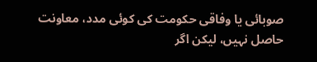صوبائی یا وفاقی حکومت کی کوئی مدد، معاونت حاصل نہیں، لیکن اگر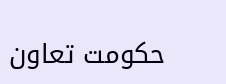حکومت تعاون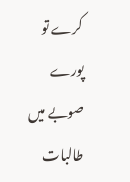کرے تو پورے صوبے میں طالبات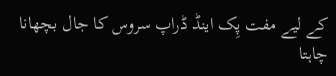کے لیے مفت پِک اینڈ ڈراپ سروس کا جال بچھانا چاہتا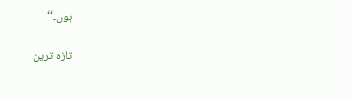ہوں۔‘‘

تازہ ترین